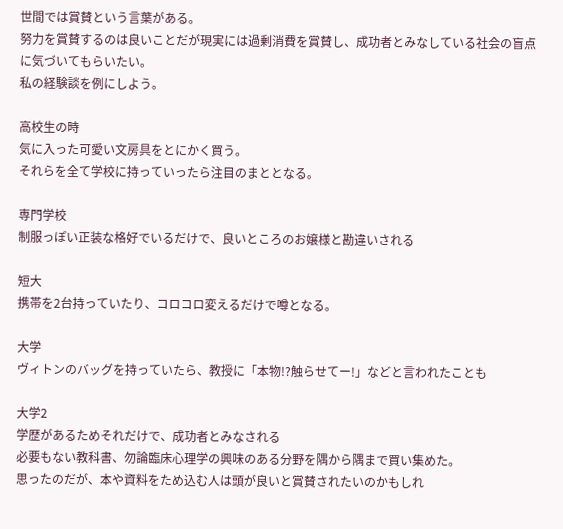世間では賞賛という言葉がある。
努力を賞賛するのは良いことだが現実には過剰消費を賞賛し、成功者とみなしている社会の盲点に気づいてもらいたい。
私の経験談を例にしよう。

高校生の時
気に入った可愛い文房具をとにかく買う。
それらを全て学校に持っていったら注目のまととなる。

専門学校
制服っぽい正装な格好でいるだけで、良いところのお嬢様と勘違いされる

短大
携帯を2台持っていたり、コロコロ変えるだけで噂となる。

大学
ヴィトンのバッグを持っていたら、教授に「本物!?触らせてー!」などと言われたことも

大学2
学歴があるためそれだけで、成功者とみなされる
必要もない教科書、勿論臨床心理学の興味のある分野を隅から隅まで買い集めた。
思ったのだが、本や資料をため込む人は頭が良いと賞賛されたいのかもしれ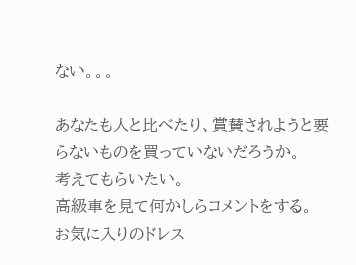ない。。。

あなたも人と比べたり、賞賛されようと要らないものを買っていないだろうか。
考えてもらいたい。
高級車を見て何かしらコメントをする。
お気に入りのドレス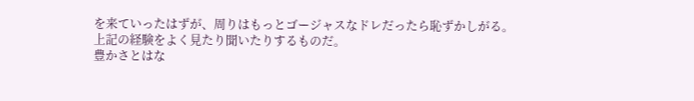を来ていったはずが、周りはもっとゴージャスなドレだったら恥ずかしがる。
上記の経験をよく見たり聞いたりするものだ。
豊かさとはな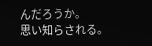んだろうか。
思い知らされる。